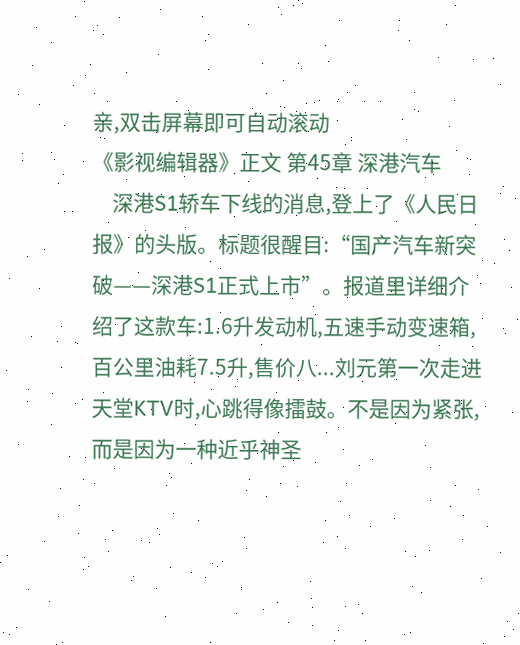亲,双击屏幕即可自动滚动
《影视编辑器》正文 第45章 深港汽车
    深港S1轿车下线的消息,登上了《人民日报》的头版。标题很醒目:“国产汽车新突破——深港S1正式上市”。报道里详细介绍了这款车:1.6升发动机,五速手动变速箱,百公里油耗7.5升,售价八...刘元第一次走进天堂KTV时,心跳得像擂鼓。不是因为紧张,而是因为一种近乎神圣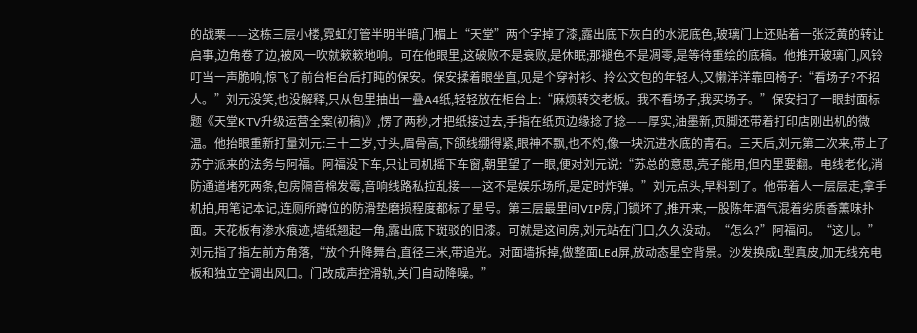的战栗——这栋三层小楼,霓虹灯管半明半暗,门楣上“天堂”两个字掉了漆,露出底下灰白的水泥底色,玻璃门上还贴着一张泛黄的转让启事,边角卷了边,被风一吹就簌簌地响。可在他眼里,这破败不是衰败,是休眠;那褪色不是凋零,是等待重绘的底稿。他推开玻璃门,风铃叮当一声脆响,惊飞了前台柜台后打盹的保安。保安揉着眼坐直,见是个穿衬衫、拎公文包的年轻人,又懒洋洋靠回椅子:“看场子?不招人。”刘元没笑,也没解释,只从包里抽出一叠A4纸,轻轻放在柜台上:“麻烦转交老板。我不看场子,我买场子。”保安扫了一眼封面标题《天堂KTV升级运营全案(初稿)》,愣了两秒,才把纸接过去,手指在纸页边缘捻了捻——厚实,油墨新,页脚还带着打印店刚出机的微温。他抬眼重新打量刘元:三十二岁,寸头,眉骨高,下颌线绷得紧,眼神不飘,也不灼,像一块沉进水底的青石。三天后,刘元第二次来,带上了苏宁派来的法务与阿福。阿福没下车,只让司机摇下车窗,朝里望了一眼,便对刘元说:“苏总的意思,壳子能用,但内里要翻。电线老化,消防通道堵死两条,包房隔音棉发霉,音响线路私拉乱接——这不是娱乐场所,是定时炸弹。”刘元点头,早料到了。他带着人一层层走,拿手机拍,用笔记本记,连厕所蹲位的防滑垫磨损程度都标了星号。第三层最里间VIP房,门锁坏了,推开来,一股陈年酒气混着劣质香薰味扑面。天花板有渗水痕迹,墙纸翘起一角,露出底下斑驳的旧漆。可就是这间房,刘元站在门口,久久没动。“怎么?”阿福问。“这儿。”刘元指了指左前方角落,“放个升降舞台,直径三米,带追光。对面墙拆掉,做整面LEd屏,放动态星空背景。沙发换成L型真皮,加无线充电板和独立空调出风口。门改成声控滑轨,关门自动降噪。”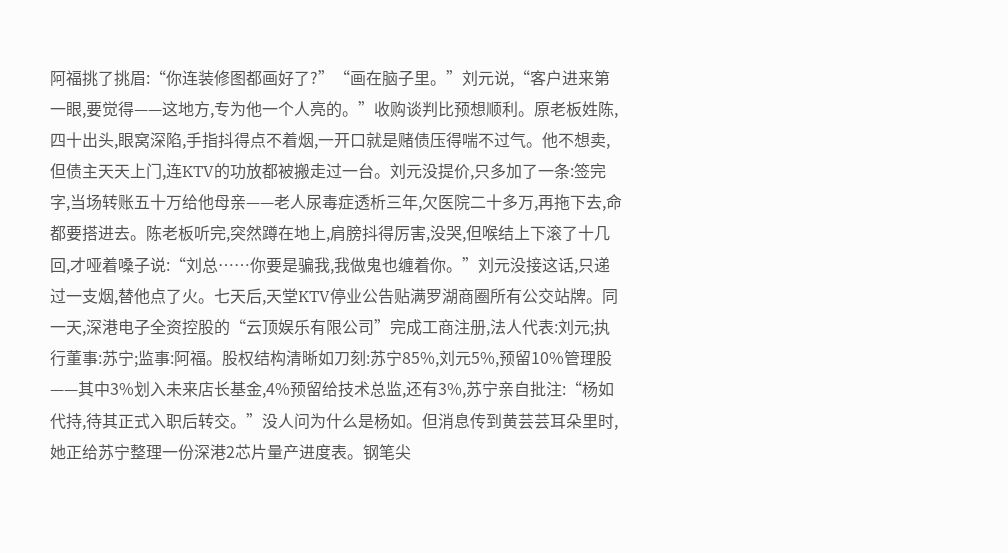阿福挑了挑眉:“你连装修图都画好了?”“画在脑子里。”刘元说,“客户进来第一眼,要觉得——这地方,专为他一个人亮的。”收购谈判比预想顺利。原老板姓陈,四十出头,眼窝深陷,手指抖得点不着烟,一开口就是赌债压得喘不过气。他不想卖,但债主天天上门,连KTV的功放都被搬走过一台。刘元没提价,只多加了一条:签完字,当场转账五十万给他母亲——老人尿毒症透析三年,欠医院二十多万,再拖下去,命都要搭进去。陈老板听完,突然蹲在地上,肩膀抖得厉害,没哭,但喉结上下滚了十几回,才哑着嗓子说:“刘总……你要是骗我,我做鬼也缠着你。”刘元没接这话,只递过一支烟,替他点了火。七天后,天堂KTV停业公告贴满罗湖商圈所有公交站牌。同一天,深港电子全资控股的“云顶娱乐有限公司”完成工商注册,法人代表:刘元;执行董事:苏宁;监事:阿福。股权结构清晰如刀刻:苏宁85%,刘元5%,预留10%管理股——其中3%划入未来店长基金,4%预留给技术总监,还有3%,苏宁亲自批注:“杨如代持,待其正式入职后转交。”没人问为什么是杨如。但消息传到黄芸芸耳朵里时,她正给苏宁整理一份深港2芯片量产进度表。钢笔尖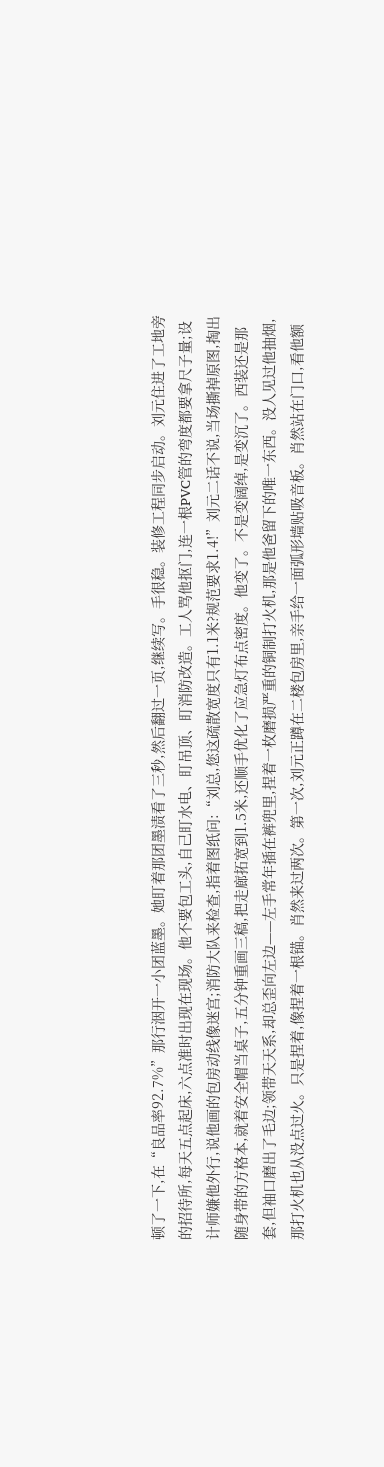顿了一下,在“良品率92.7%”那行洇开一小团蓝墨。她盯着那团墨渍看了三秒,然后翻过一页,继续写。手很稳。装修工程同步启动。刘元住进了工地旁的招待所,每天五点起床,六点准时出现在现场。他不要包工头,自己盯水电、盯吊顶、盯消防改造。工人骂他抠门,连一根PVC管的弯度都要拿尺子量;设计师嫌他外行,说他画的包房动线像迷宫;消防大队来检查,指着图纸问:“刘总,您这疏散宽度只有1.1米?规范要求1.4!”刘元二话不说,当场撕掉原图,掏出随身带的方格本,就着安全帽当桌子,五分钟重画三稿,把走廊拓宽到1.5米,还顺手优化了应急灯布点密度。他变了。不是变阔绰,是变沉了。西装还是那套,但袖口磨出了毛边;领带天天系,却总歪向左边——左手常年插在裤兜里,捏着一枚磨损严重的铜制打火机,那是他爸留下的唯一东西。没人见过他抽烟,那打火机也从没点过火。只是捏着,像捏着一根锚。肖然来过两次。第一次,刘元正蹲在二楼包房里,亲手给一面弧形墙贴吸音板。肖然站在门口,看他额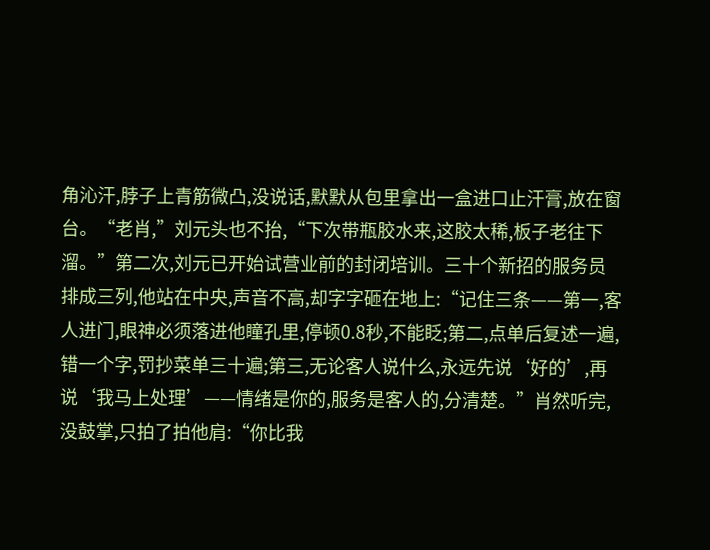角沁汗,脖子上青筋微凸,没说话,默默从包里拿出一盒进口止汗膏,放在窗台。“老肖,”刘元头也不抬,“下次带瓶胶水来,这胶太稀,板子老往下溜。”第二次,刘元已开始试营业前的封闭培训。三十个新招的服务员排成三列,他站在中央,声音不高,却字字砸在地上:“记住三条——第一,客人进门,眼神必须落进他瞳孔里,停顿0.8秒,不能眨;第二,点单后复述一遍,错一个字,罚抄菜单三十遍;第三,无论客人说什么,永远先说‘好的’,再说‘我马上处理’——情绪是你的,服务是客人的,分清楚。”肖然听完,没鼓掌,只拍了拍他肩:“你比我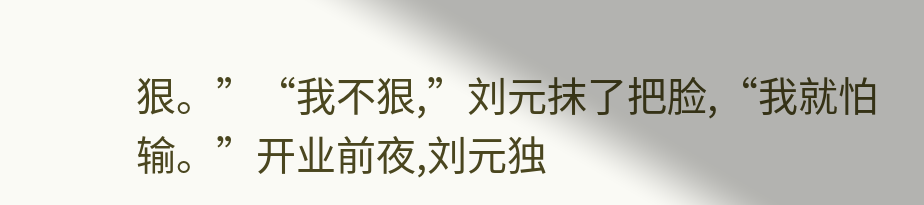狠。”“我不狠,”刘元抹了把脸,“我就怕输。”开业前夜,刘元独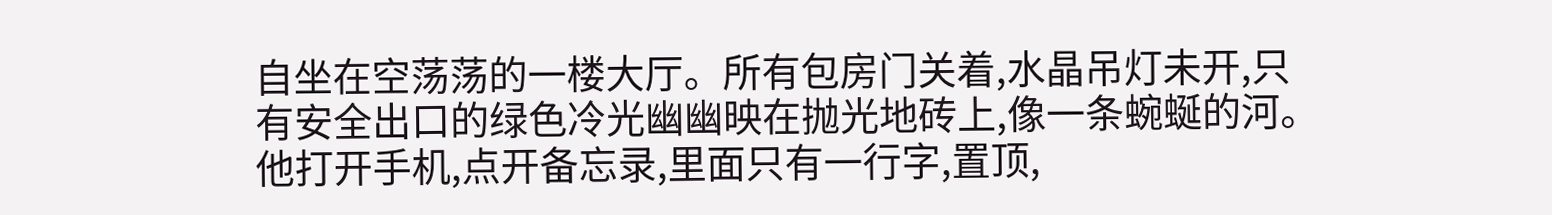自坐在空荡荡的一楼大厅。所有包房门关着,水晶吊灯未开,只有安全出口的绿色冷光幽幽映在抛光地砖上,像一条蜿蜒的河。他打开手机,点开备忘录,里面只有一行字,置顶,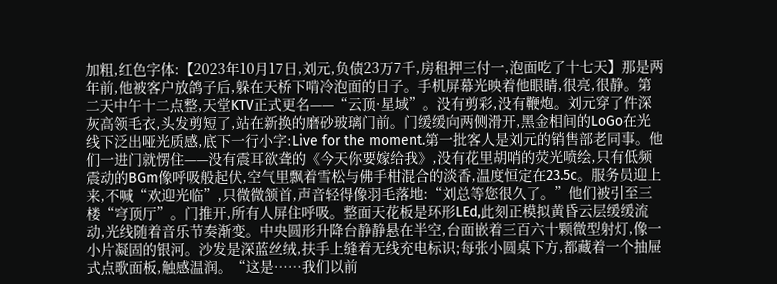加粗,红色字体:【2023年10月17日,刘元,负债23万7千,房租押三付一,泡面吃了十七天】那是两年前,他被客户放鸽子后,躲在天桥下啃冷泡面的日子。手机屏幕光映着他眼睛,很亮,很静。第二天中午十二点整,天堂KTV正式更名——“云顶·星域”。没有剪彩,没有鞭炮。刘元穿了件深灰高领毛衣,头发剪短了,站在新换的磨砂玻璃门前。门缓缓向两侧滑开,黑金相间的LoGo在光线下泛出哑光质感,底下一行小字:Live for the moment.第一批客人是刘元的销售部老同事。他们一进门就愣住——没有震耳欲聋的《今天你要嫁给我》,没有花里胡哨的荧光喷绘,只有低频震动的BGm像呼吸般起伏,空气里飘着雪松与佛手柑混合的淡香,温度恒定在23.5c。服务员迎上来,不喊“欢迎光临”,只微微颔首,声音轻得像羽毛落地:“刘总等您很久了。”他们被引至三楼“穹顶厅”。门推开,所有人屏住呼吸。整面天花板是环形LEd,此刻正模拟黄昏云层缓缓流动,光线随着音乐节奏渐变。中央圆形升降台静静悬在半空,台面嵌着三百六十颗微型射灯,像一小片凝固的银河。沙发是深蓝丝绒,扶手上缝着无线充电标识;每张小圆桌下方,都藏着一个抽屉式点歌面板,触感温润。“这是……我们以前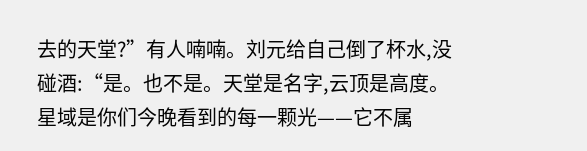去的天堂?”有人喃喃。刘元给自己倒了杯水,没碰酒:“是。也不是。天堂是名字,云顶是高度。星域是你们今晚看到的每一颗光——它不属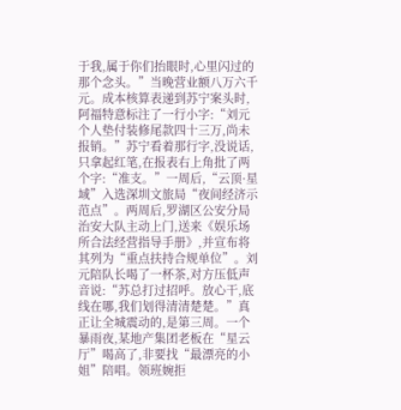于我,属于你们抬眼时,心里闪过的那个念头。”当晚营业额八万六千元。成本核算表递到苏宁案头时,阿福特意标注了一行小字:“刘元个人垫付装修尾款四十三万,尚未报销。”苏宁看着那行字,没说话,只拿起红笔,在报表右上角批了两个字:“准支。”一周后,“云顶·星域”入选深圳文旅局“夜间经济示范点”。两周后,罗湖区公安分局治安大队主动上门,送来《娱乐场所合法经营指导手册》,并宣布将其列为“重点扶持合规单位”。刘元陪队长喝了一杯茶,对方压低声音说:“苏总打过招呼。放心干,底线在哪,我们划得清清楚楚。”真正让全城震动的,是第三周。一个暴雨夜,某地产集团老板在“星云厅”喝高了,非要找“最漂亮的小姐”陪唱。领班婉拒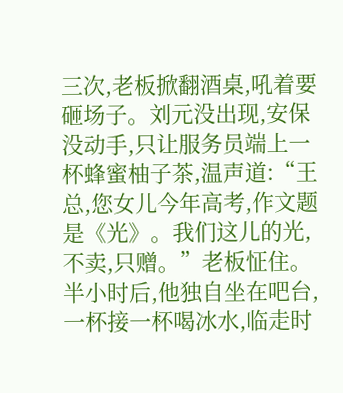三次,老板掀翻酒桌,吼着要砸场子。刘元没出现,安保没动手,只让服务员端上一杯蜂蜜柚子茶,温声道:“王总,您女儿今年高考,作文题是《光》。我们这儿的光,不卖,只赠。”老板怔住。半小时后,他独自坐在吧台,一杯接一杯喝冰水,临走时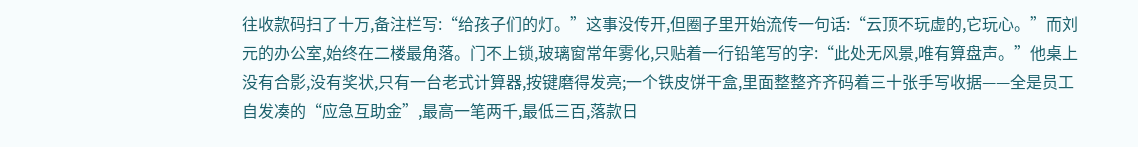往收款码扫了十万,备注栏写:“给孩子们的灯。”这事没传开,但圈子里开始流传一句话:“云顶不玩虚的,它玩心。”而刘元的办公室,始终在二楼最角落。门不上锁,玻璃窗常年雾化,只贴着一行铅笔写的字:“此处无风景,唯有算盘声。”他桌上没有合影,没有奖状,只有一台老式计算器,按键磨得发亮;一个铁皮饼干盒,里面整整齐齐码着三十张手写收据——全是员工自发凑的“应急互助金”,最高一笔两千,最低三百,落款日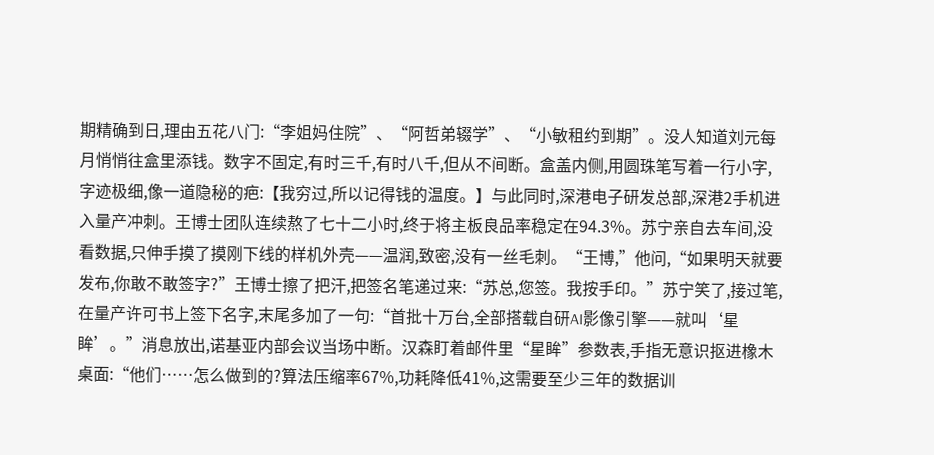期精确到日,理由五花八门:“李姐妈住院”、“阿哲弟辍学”、“小敏租约到期”。没人知道刘元每月悄悄往盒里添钱。数字不固定,有时三千,有时八千,但从不间断。盒盖内侧,用圆珠笔写着一行小字,字迹极细,像一道隐秘的疤:【我穷过,所以记得钱的温度。】与此同时,深港电子研发总部,深港2手机进入量产冲刺。王博士团队连续熬了七十二小时,终于将主板良品率稳定在94.3%。苏宁亲自去车间,没看数据,只伸手摸了摸刚下线的样机外壳——温润,致密,没有一丝毛刺。“王博,”他问,“如果明天就要发布,你敢不敢签字?”王博士擦了把汗,把签名笔递过来:“苏总,您签。我按手印。”苏宁笑了,接过笔,在量产许可书上签下名字,末尾多加了一句:“首批十万台,全部搭载自研AI影像引擎——就叫‘星眸’。”消息放出,诺基亚内部会议当场中断。汉森盯着邮件里“星眸”参数表,手指无意识抠进橡木桌面:“他们……怎么做到的?算法压缩率67%,功耗降低41%,这需要至少三年的数据训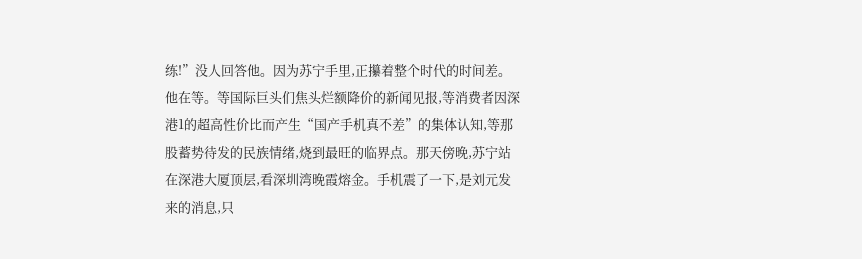练!”没人回答他。因为苏宁手里,正攥着整个时代的时间差。他在等。等国际巨头们焦头烂额降价的新闻见报,等消费者因深港1的超高性价比而产生“国产手机真不差”的集体认知,等那股蓄势待发的民族情绪,烧到最旺的临界点。那天傍晚,苏宁站在深港大厦顶层,看深圳湾晚霞熔金。手机震了一下,是刘元发来的消息,只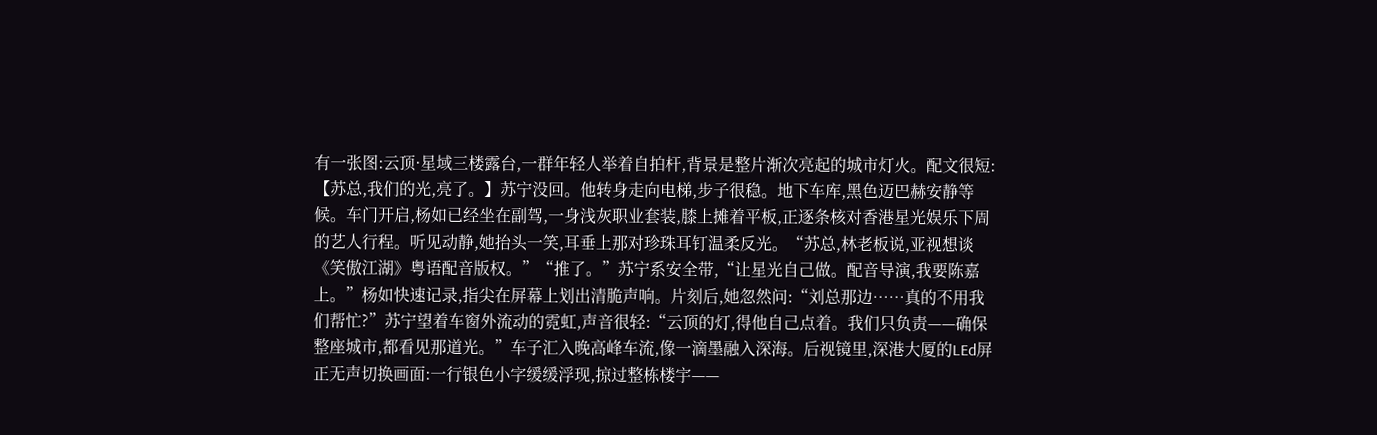有一张图:云顶·星域三楼露台,一群年轻人举着自拍杆,背景是整片渐次亮起的城市灯火。配文很短:【苏总,我们的光,亮了。】苏宁没回。他转身走向电梯,步子很稳。地下车库,黑色迈巴赫安静等候。车门开启,杨如已经坐在副驾,一身浅灰职业套装,膝上摊着平板,正逐条核对香港星光娱乐下周的艺人行程。听见动静,她抬头一笑,耳垂上那对珍珠耳钉温柔反光。“苏总,林老板说,亚视想谈《笑傲江湖》粤语配音版权。”“推了。”苏宁系安全带,“让星光自己做。配音导演,我要陈嘉上。”杨如快速记录,指尖在屏幕上划出清脆声响。片刻后,她忽然问:“刘总那边……真的不用我们帮忙?”苏宁望着车窗外流动的霓虹,声音很轻:“云顶的灯,得他自己点着。我们只负责——确保整座城市,都看见那道光。”车子汇入晚高峰车流,像一滴墨融入深海。后视镜里,深港大厦的LEd屏正无声切换画面:一行银色小字缓缓浮现,掠过整栋楼宇——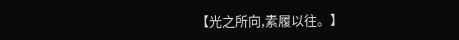【光之所向,素履以往。】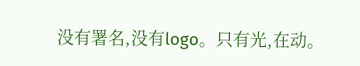没有署名,没有logo。只有光,在动。